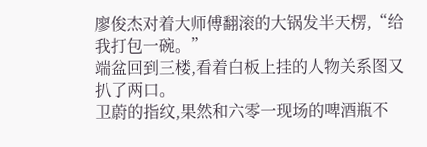廖俊杰对着大师傅翻滚的大锅发半天楞,“给我打包一碗。”
端盆回到三楼,看着白板上挂的人物关系图又扒了两口。
卫蔚的指纹,果然和六零一现场的啤酒瓶不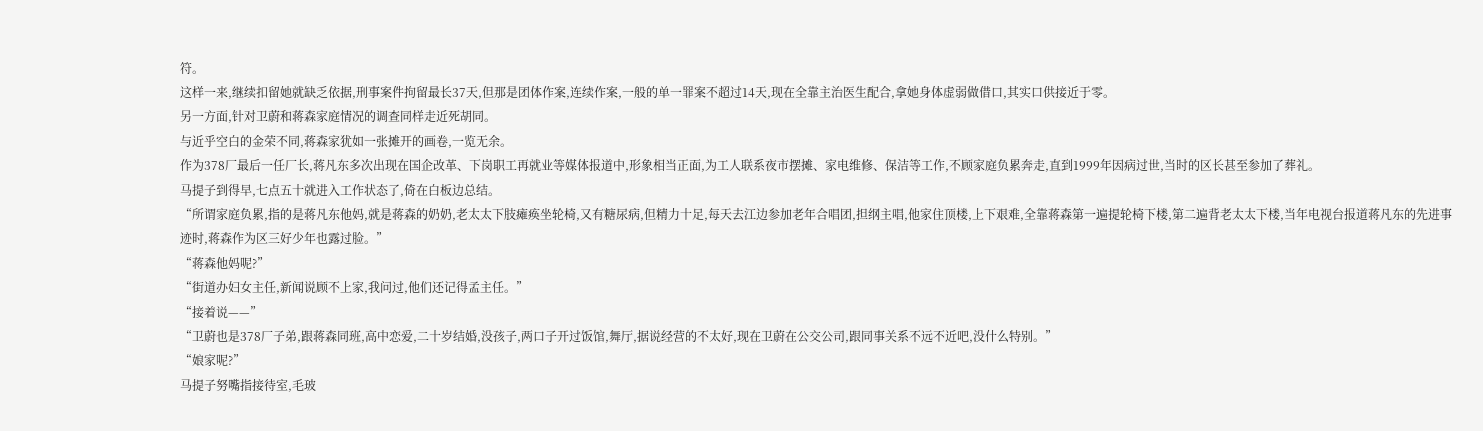符。
这样一来,继续扣留她就缺乏依据,刑事案件拘留最长37天,但那是团体作案,连续作案,一般的单一罪案不超过14天,现在全靠主治医生配合,拿她身体虚弱做借口,其实口供接近于零。
另一方面,针对卫蔚和蒋森家庭情况的调查同样走近死胡同。
与近乎空白的金荣不同,蒋森家犹如一张摊开的画卷,一览无余。
作为378厂最后一任厂长,蒋凡东多次出现在国企改革、下岗职工再就业等媒体报道中,形象相当正面,为工人联系夜市摆摊、家电维修、保洁等工作,不顾家庭负累奔走,直到1999年因病过世,当时的区长甚至参加了葬礼。
马提子到得早,七点五十就进入工作状态了,倚在白板边总结。
“所谓家庭负累,指的是蒋凡东他妈,就是蒋森的奶奶,老太太下肢瘫痪坐轮椅,又有糖尿病,但精力十足,每天去江边参加老年合唱团,担纲主唱,他家住顶楼,上下艰难,全靠蒋森第一遍提轮椅下楼,第二遍背老太太下楼,当年电视台报道蒋凡东的先进事迹时,蒋森作为区三好少年也露过脸。”
“蒋森他妈呢?”
“街道办妇女主任,新闻说顾不上家,我问过,他们还记得孟主任。”
“接着说——”
“卫蔚也是378厂子弟,跟蒋森同班,高中恋爱,二十岁结婚,没孩子,两口子开过饭馆,舞厅,据说经营的不太好,现在卫蔚在公交公司,跟同事关系不远不近吧,没什么特别。”
“娘家呢?”
马提子努嘴指接待室,毛玻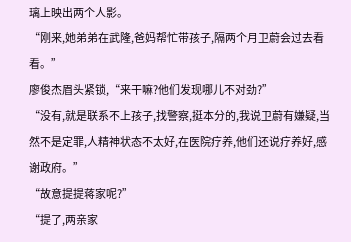璃上映出两个人影。
“刚来,她弟弟在武隆,爸妈帮忙带孩子,隔两个月卫蔚会过去看看。”
廖俊杰眉头紧锁,“来干嘛?他们发现哪儿不对劲?”
“没有,就是联系不上孩子,找警察,挺本分的,我说卫蔚有嫌疑,当然不是定罪,人精神状态不太好,在医院疗养,他们还说疗养好,感谢政府。”
“故意提提蒋家呢?”
“提了,两亲家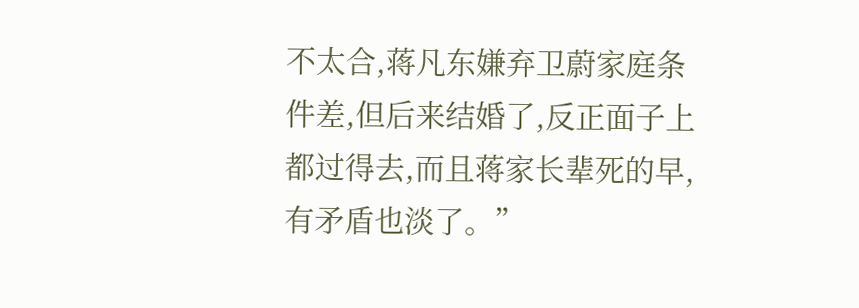不太合,蒋凡东嫌弃卫蔚家庭条件差,但后来结婚了,反正面子上都过得去,而且蒋家长辈死的早,有矛盾也淡了。”